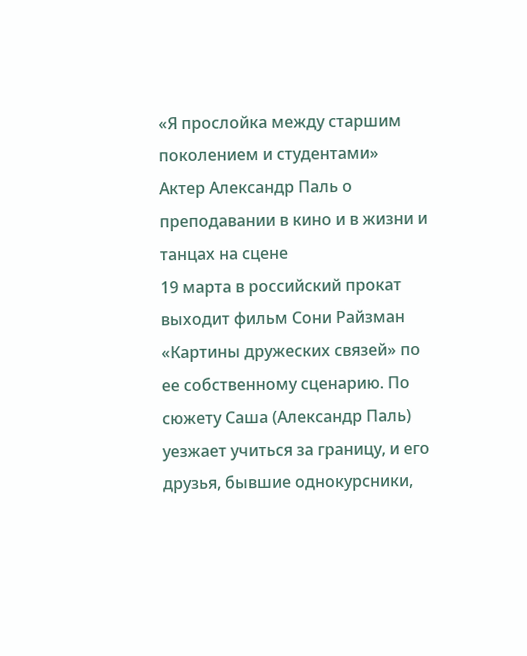«Я прослойка между старшим поколением и студентами»
Актер Александр Паль о преподавании в кино и в жизни и танцах на сцене
19 марта в российский прокат выходит фильм Сони Райзман «Картины дружеских связей» по ее собственному сценарию. По сюжету Саша (Александр Паль) уезжает учиться за границу, и его друзья, бывшие однокурсники,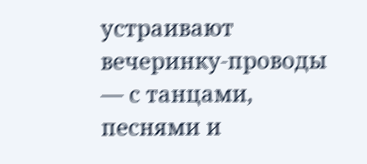устраивают вечеринку-проводы — с танцами, песнями и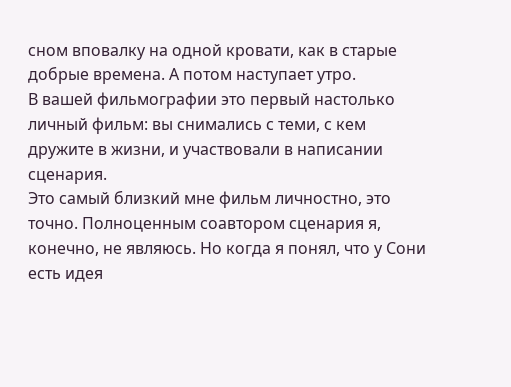сном вповалку на одной кровати, как в старые добрые времена. А потом наступает утро.
В вашей фильмографии это первый настолько личный фильм: вы снимались с теми, с кем дружите в жизни, и участвовали в написании сценария.
Это самый близкий мне фильм личностно, это точно. Полноценным соавтором сценария я, конечно, не являюсь. Но когда я понял, что у Сони есть идея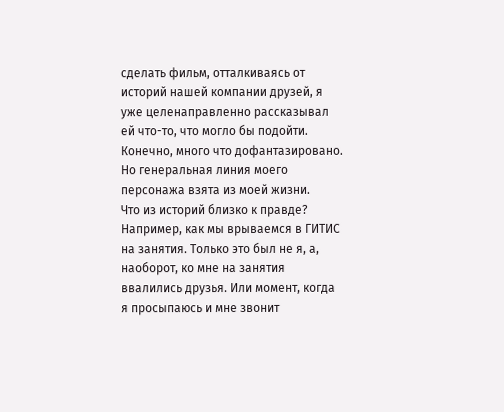сделать фильм, отталкиваясь от историй нашей компании друзей, я уже целенаправленно рассказывал ей что-то, что могло бы подойти. Конечно, много что дофантазировано. Но генеральная линия моего персонажа взята из моей жизни.
Что из историй близко к правде?
Например, как мы врываемся в ГИТИС на занятия. Только это был не я, а, наоборот, ко мне на занятия ввалились друзья. Или момент, когда я просыпаюсь и мне звонит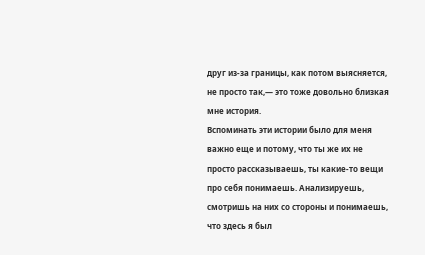друг из-за границы, как потом выясняется, не просто так,— это тоже довольно близкая мне история.
Вспоминать эти истории было для меня важно еще и потому, что ты же их не просто рассказываешь, ты какие-то вещи про себя понимаешь. Анализируешь, смотришь на них со стороны и понимаешь, что здесь я был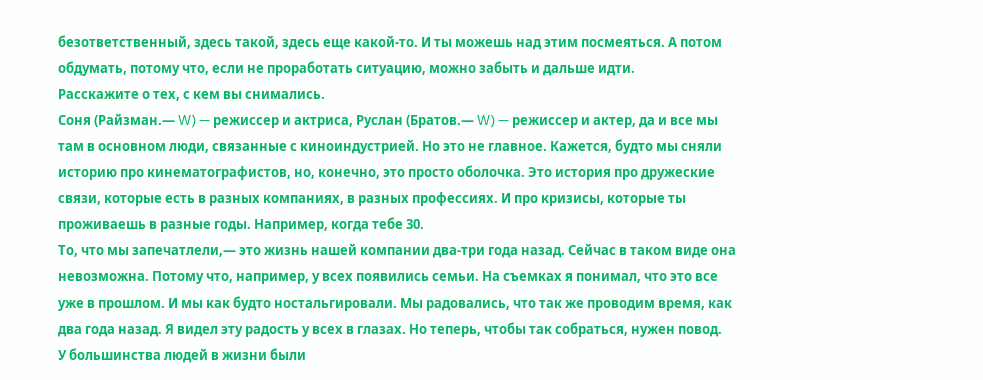безответственный, здесь такой, здесь еще какой-то. И ты можешь над этим посмеяться. А потом обдумать, потому что, если не проработать ситуацию, можно забыть и дальше идти.
Расскажите о тех, с кем вы снимались.
Соня (Райзман.— W) — режиссер и актриса, Руслан (Братов.— W) — режиссер и актер, да и все мы там в основном люди, связанные с киноиндустрией. Но это не главное. Кажется, будто мы сняли историю про кинематографистов, но, конечно, это просто оболочка. Это история про дружеские связи, которые есть в разных компаниях, в разных профессиях. И про кризисы, которые ты проживаешь в разные годы. Например, когда тебе 30.
То, что мы запечатлели,— это жизнь нашей компании два-три года назад. Сейчас в таком виде она невозможна. Потому что, например, у всех появились семьи. На съемках я понимал, что это все уже в прошлом. И мы как будто ностальгировали. Мы радовались, что так же проводим время, как два года назад. Я видел эту радость у всех в глазах. Но теперь, чтобы так собраться, нужен повод.
У большинства людей в жизни были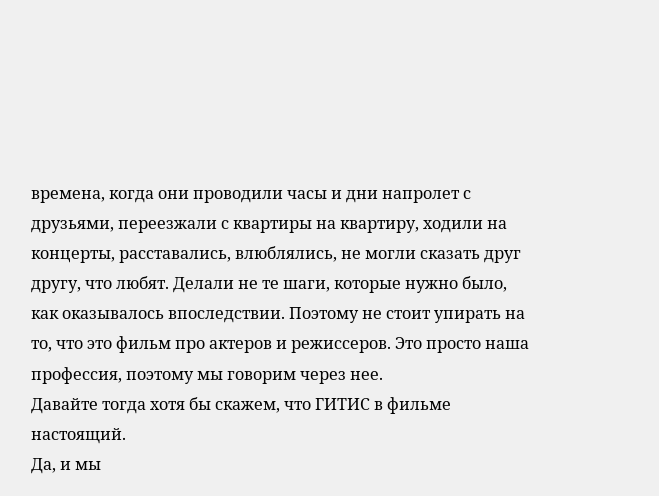времена, когда они проводили часы и дни напролет с друзьями, переезжали с квартиры на квартиру, ходили на концерты, расставались, влюблялись, не могли сказать друг другу, что любят. Делали не те шаги, которые нужно было, как оказывалось впоследствии. Поэтому не стоит упирать на то, что это фильм про актеров и режиссеров. Это просто наша профессия, поэтому мы говорим через нее.
Давайте тогда хотя бы скажем, что ГИТИС в фильме настоящий.
Да, и мы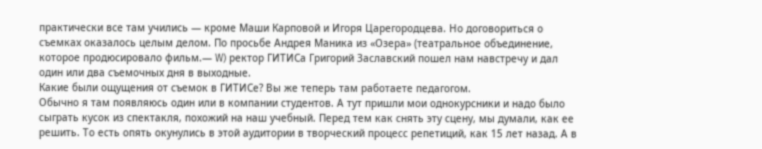практически все там учились — кроме Маши Карповой и Игоря Царегородцева. Но договориться о съемках оказалось целым делом. По просьбе Андрея Маника из «Озера» (театральное объединение, которое продюсировало фильм.— W) ректор ГИТИСа Григорий Заславский пошел нам навстречу и дал один или два съемочных дня в выходные.
Какие были ощущения от съемок в ГИТИСе? Вы же теперь там работаете педагогом.
Обычно я там появляюсь один или в компании студентов. А тут пришли мои однокурсники и надо было сыграть кусок из спектакля, похожий на наш учебный. Перед тем как снять эту сцену, мы думали, как ее решить. То есть опять окунулись в этой аудитории в творческий процесс репетиций, как 15 лет назад. А в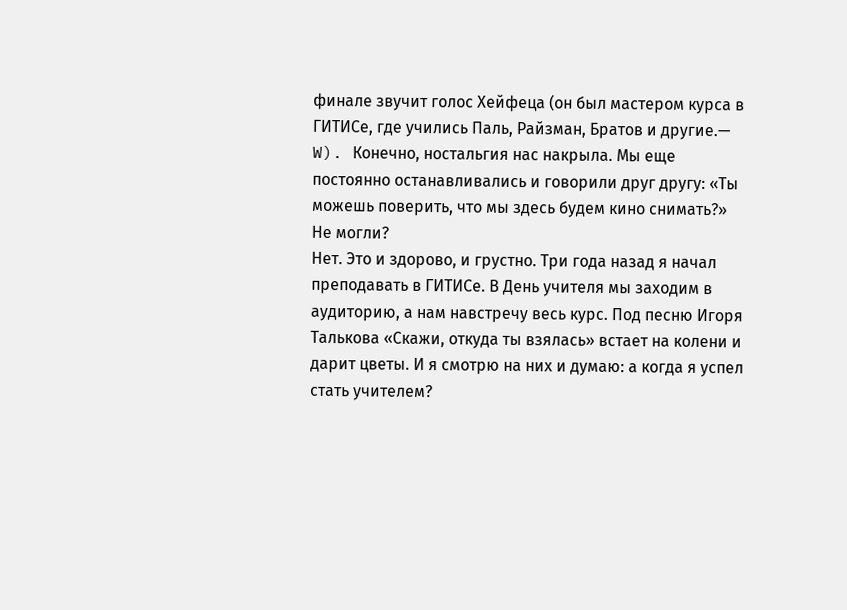финале звучит голос Хейфеца (он был мастером курса в ГИТИСе, где учились Паль, Райзман, Братов и другие.— W). Конечно, ностальгия нас накрыла. Мы еще постоянно останавливались и говорили друг другу: «Ты можешь поверить, что мы здесь будем кино снимать?»
Не могли?
Нет. Это и здорово, и грустно. Три года назад я начал преподавать в ГИТИСе. В День учителя мы заходим в аудиторию, а нам навстречу весь курс. Под песню Игоря Талькова «Скажи, откуда ты взялась» встает на колени и дарит цветы. И я смотрю на них и думаю: а когда я успел стать учителем?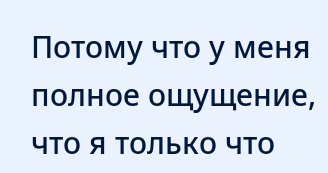Потому что у меня полное ощущение, что я только что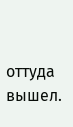оттуда вышел.